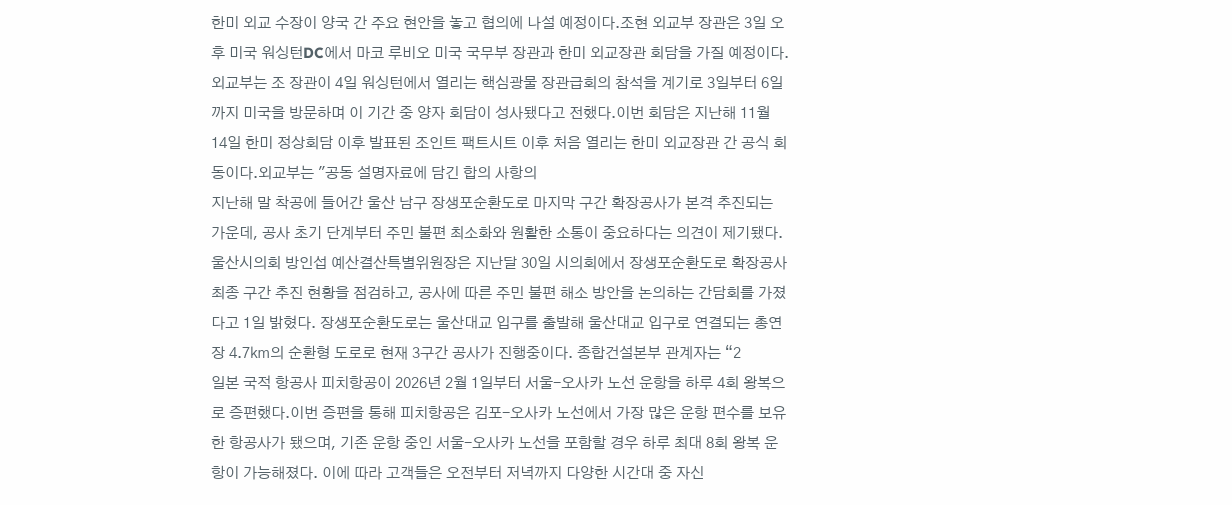한미 외교 수장이 양국 간 주요 현안을 놓고 협의에 나설 예정이다.조현 외교부 장관은 3일 오후 미국 워싱턴DC에서 마코 루비오 미국 국무부 장관과 한미 외교장관 회담을 가질 예정이다.외교부는 조 장관이 4일 워싱턴에서 열리는 핵심광물 장관급회의 참석을 계기로 3일부터 6일까지 미국을 방문하며 이 기간 중 양자 회담이 성사됐다고 전했다.이번 회담은 지난해 11월 14일 한미 정상회담 이후 발표된 조인트 팩트시트 이후 처음 열리는 한미 외교장관 간 공식 회동이다.외교부는 "공동 설명자료에 담긴 합의 사항의
지난해 말 착공에 들어간 울산 남구 장생포순환도로 마지막 구간 확장공사가 본격 추진되는 가운데, 공사 초기 단계부터 주민 불편 최소화와 원활한 소통이 중요하다는 의견이 제기됐다. 울산시의회 방인섭 예산결산특별위원장은 지난달 30일 시의회에서 장생포순환도로 확장공사 최종 구간 추진 현황을 점검하고, 공사에 따른 주민 불편 해소 방안을 논의하는 간담회를 가졌다고 1일 밝혔다. 장생포순환도로는 울산대교 입구를 출발해 울산대교 입구로 연결되는 총연장 4.7㎞의 순환형 도로로 현재 3구간 공사가 진행중이다. 종합건설본부 관계자는 “2
일본 국적 항공사 피치항공이 2026년 2월 1일부터 서울-오사카 노선 운항을 하루 4회 왕복으로 증편했다.이번 증편을 통해 피치항공은 김포-오사카 노선에서 가장 많은 운항 편수를 보유한 항공사가 됐으며, 기존 운항 중인 서울-오사카 노선을 포함할 경우 하루 최대 8회 왕복 운항이 가능해졌다. 이에 따라 고객들은 오전부터 저녁까지 다양한 시간대 중 자신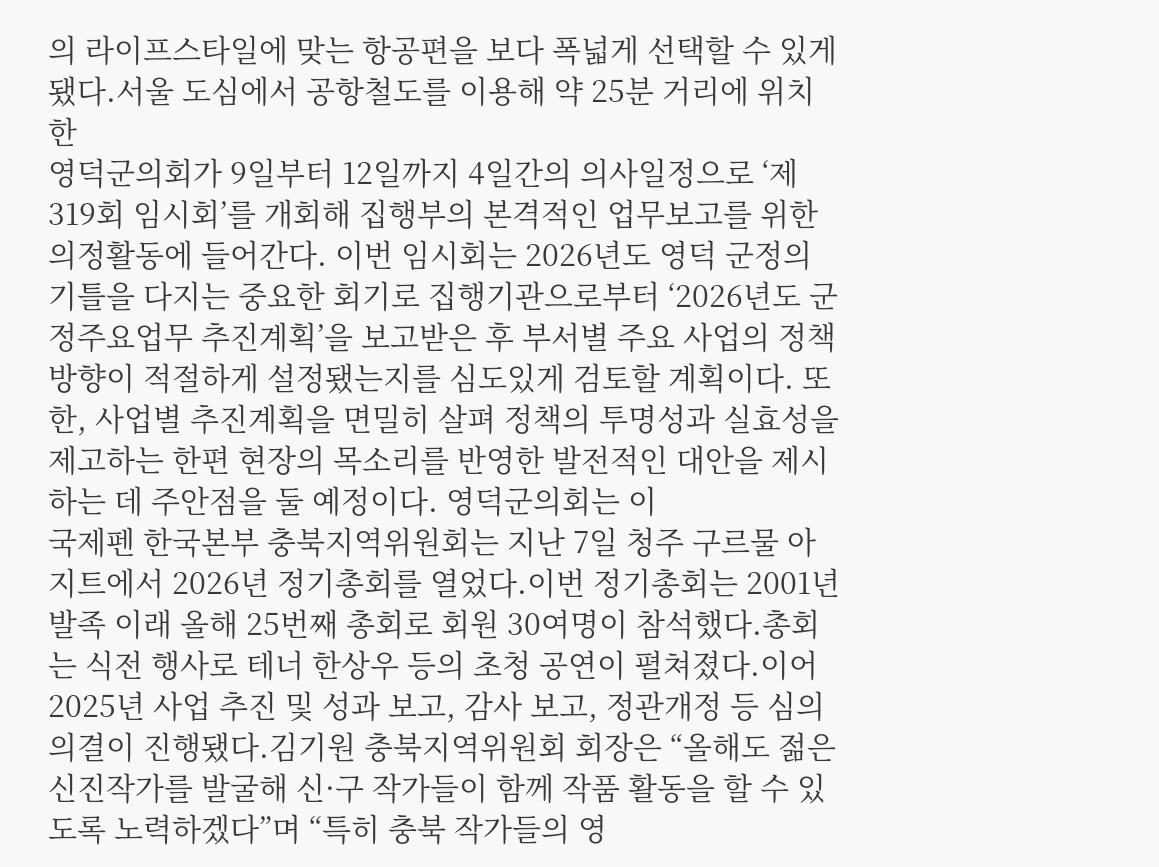의 라이프스타일에 맞는 항공편을 보다 폭넓게 선택할 수 있게 됐다.서울 도심에서 공항철도를 이용해 약 25분 거리에 위치한
영덕군의회가 9일부터 12일까지 4일간의 의사일정으로 ‘제319회 임시회’를 개회해 집행부의 본격적인 업무보고를 위한 의정활동에 들어간다. 이번 임시회는 2026년도 영덕 군정의 기틀을 다지는 중요한 회기로 집행기관으로부터 ‘2026년도 군정주요업무 추진계획’을 보고받은 후 부서별 주요 사업의 정책 방향이 적절하게 설정됐는지를 심도있게 검토할 계획이다. 또한, 사업별 추진계획을 면밀히 살펴 정책의 투명성과 실효성을 제고하는 한편 현장의 목소리를 반영한 발전적인 대안을 제시하는 데 주안점을 둘 예정이다. 영덕군의회는 이
국제펜 한국본부 충북지역위원회는 지난 7일 청주 구르물 아지트에서 2026년 정기총회를 열었다.이번 정기총회는 2001년 발족 이래 올해 25번째 총회로 회원 30여명이 참석했다.총회는 식전 행사로 테너 한상우 등의 초청 공연이 펼쳐졌다.이어 2025년 사업 추진 및 성과 보고, 감사 보고, 정관개정 등 심의의결이 진행됐다.김기원 충북지역위원회 회장은 “올해도 젊은 신진작가를 발굴해 신·구 작가들이 함께 작품 활동을 할 수 있도록 노력하겠다”며 “특히 충북 작가들의 영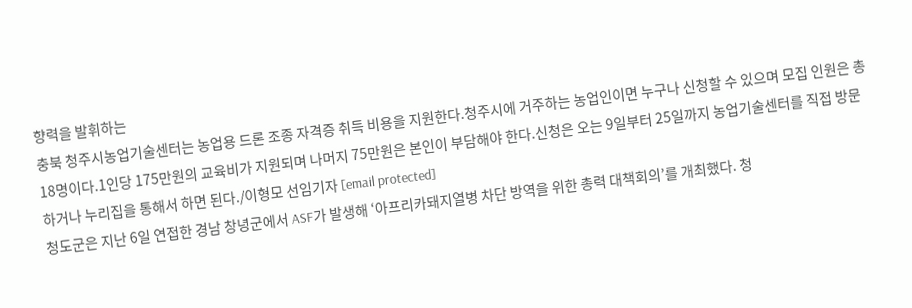향력을 발휘하는
충북 청주시농업기술센터는 농업용 드론 조종 자격증 취득 비용을 지원한다.청주시에 거주하는 농업인이면 누구나 신청할 수 있으며 모집 인원은 총 18명이다.1인당 175만원의 교육비가 지원되며 나머지 75만원은 본인이 부담해야 한다.신청은 오는 9일부터 25일까지 농업기술센터를 직접 방문하거나 누리집을 통해서 하면 된다./이형모 선임기자 [email protected]
청도군은 지난 6일 연접한 경남 창녕군에서 ASF가 발생해 ‘아프리카돼지열병 차단 방역을 위한 총력 대책회의’를 개최했다. 청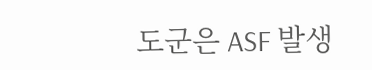도군은 ASF 발생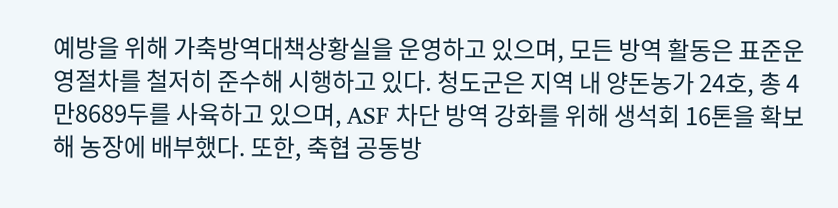예방을 위해 가축방역대책상황실을 운영하고 있으며, 모든 방역 활동은 표준운영절차를 철저히 준수해 시행하고 있다. 청도군은 지역 내 양돈농가 24호, 총 4만8689두를 사육하고 있으며, ASF 차단 방역 강화를 위해 생석회 16톤을 확보해 농장에 배부했다. 또한, 축협 공동방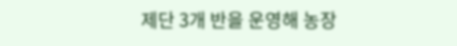제단 3개 반을 운영해 농장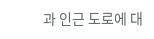과 인근 도로에 대